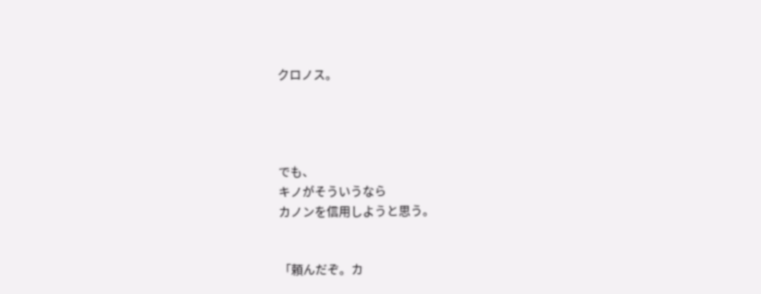クロノス。




でも、
キノがそういうなら
カノンを信用しようと思う。


「頼んだぞ。カ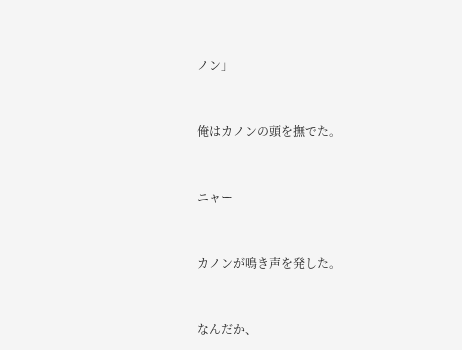ノン」


俺はカノンの頭を撫でた。


ニャー


カノンが鳴き声を発した。


なんだか、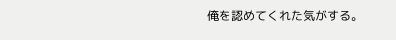俺を認めてくれた気がする。